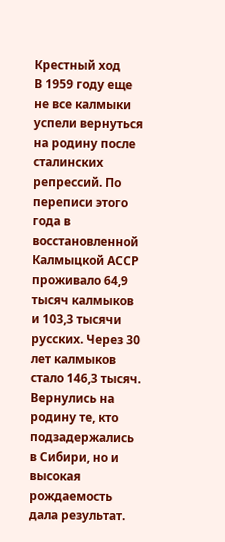Крестный ход
В 1959 году еще не все калмыки успели вернуться на родину после сталинских репрессий. По переписи этого года в восстановленной Калмыцкой АССР проживало 64,9 тысяч калмыков и 103,3 тысячи русских. Через 30 лет калмыков стало 146,3 тысяч. Вернулись на родину те, кто подзадержались в Сибири, но и высокая рождаемость дала результат.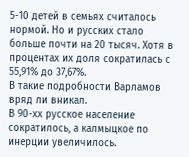5-10 детей в семьях считалось нормой. Но и русских стало больше почти на 20 тысяч. Хотя в процентах их доля сократилась с 55,91% до 37,67%.
В такие подробности Варламов вряд ли вникал.
В 90-хх русское население сократилось, а калмыцкое по инерции увеличилось.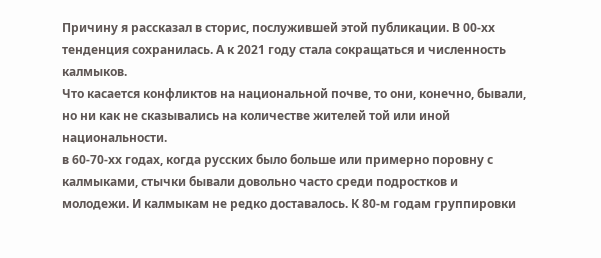Причину я рассказал в сторис, послужившей этой публикации. В 00-хх тенденция сохранилась. А к 2021 году стала сокращаться и численность калмыков.
Что касается конфликтов на национальной почве, то они, конечно, бывали, но ни как не сказывались на количестве жителей той или иной национальности.
в 60-70-хх годах, когда русских было больше или примерно поровну с калмыками, стычки бывали довольно часто среди подростков и молодежи. И калмыкам не редко доставалось. К 80-м годам группировки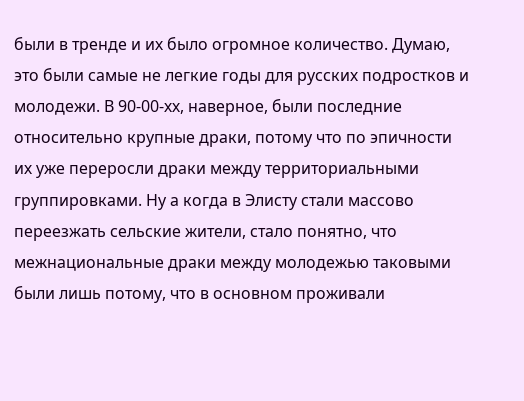были в тренде и их было огромное количество. Думаю, это были самые не легкие годы для русских подростков и молодежи. В 90-00-хх, наверное, были последние относительно крупные драки, потому что по эпичности их уже переросли драки между территориальными группировками. Ну а когда в Элисту стали массово переезжать сельские жители, стало понятно, что межнациональные драки между молодежью таковыми были лишь потому, что в основном проживали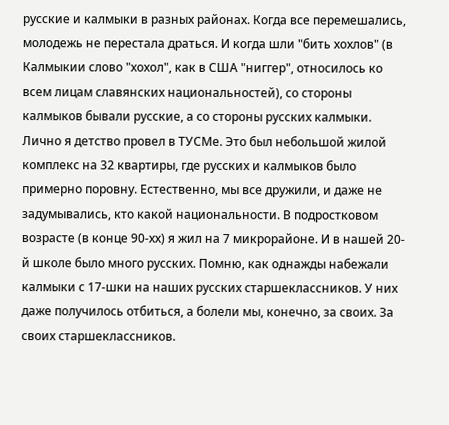русские и калмыки в разных районах. Когда все перемешались, молодежь не перестала драться. И когда шли "бить хохлов" (в Калмыкии слово "хохол", как в США "ниггер", относилось ко всем лицам славянских национальностей), со стороны калмыков бывали русские, а со стороны русских калмыки.
Лично я детство провел в ТУСМе. Это был небольшой жилой комплекс на 32 квартиры, где русских и калмыков было примерно поровну. Естественно, мы все дружили, и даже не задумывались, кто какой национальности. В подростковом возрасте (в конце 90-хх) я жил на 7 микрорайоне. И в нашей 20-й школе было много русских. Помню, как однажды набежали калмыки с 17-шки на наших русских старшеклассников. У них даже получилось отбиться, а болели мы, конечно, за своих. За своих старшеклассников.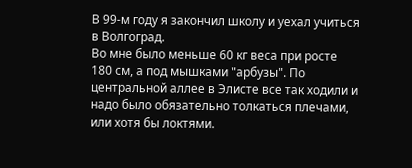В 99-м году я закончил школу и уехал учиться в Волгоград.
Во мне было меньше 60 кг веса при росте 180 см, а под мышками "арбузы". По центральной аллее в Элисте все так ходили и надо было обязательно толкаться плечами, или хотя бы локтями.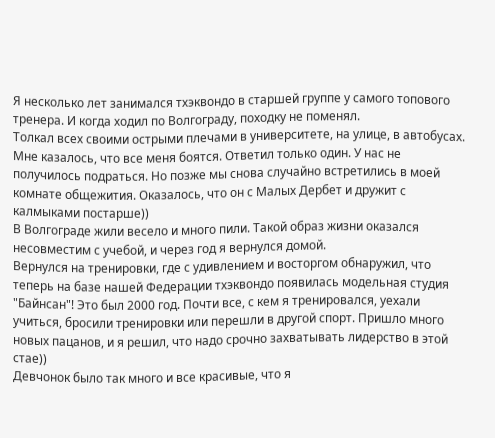Я несколько лет занимался тхэквондо в старшей группе у самого топового тренера. И когда ходил по Волгограду, походку не поменял.
Толкал всех своими острыми плечами в университете, на улице, в автобусах. Мне казалось, что все меня боятся. Ответил только один. У нас не получилось подраться. Но позже мы снова случайно встретились в моей комнате общежития. Оказалось, что он с Малых Дербет и дружит с калмыками постарше))
В Волгограде жили весело и много пили. Такой образ жизни оказался несовместим с учебой, и через год я вернулся домой.
Вернулся на тренировки, где с удивлением и восторгом обнаружил, что теперь на базе нашей Федерации тхэквондо появилась модельная студия "Байнсан"! Это был 2000 год. Почти все, с кем я тренировался, уехали учиться, бросили тренировки или перешли в другой спорт. Пришло много новых пацанов, и я решил, что надо срочно захватывать лидерство в этой стае))
Девчонок было так много и все красивые, что я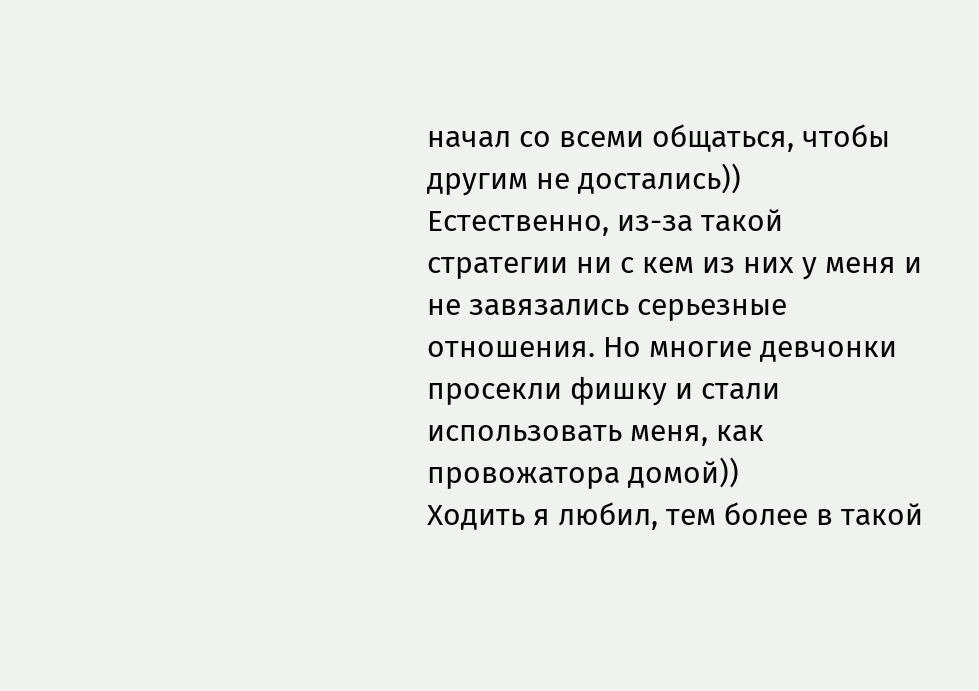начал со всеми общаться, чтобы другим не достались)) Естественно, из-за такой стратегии ни с кем из них у меня и не завязались серьезные отношения. Но многие девчонки просекли фишку и стали использовать меня, как провожатора домой))
Ходить я любил, тем более в такой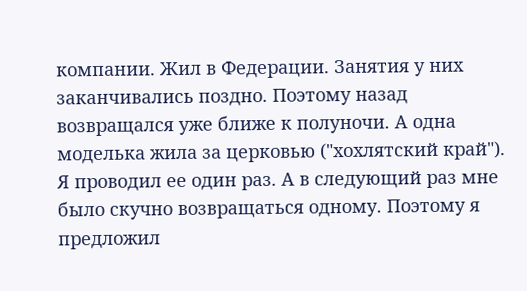компании. Жил в Федерации. Занятия у них заканчивались поздно. Поэтому назад возвращался уже ближе к полуночи. А одна моделька жила за церковью ("хохлятский край"). Я проводил ее один раз. А в следующий раз мне было скучно возвращаться одному. Поэтому я предложил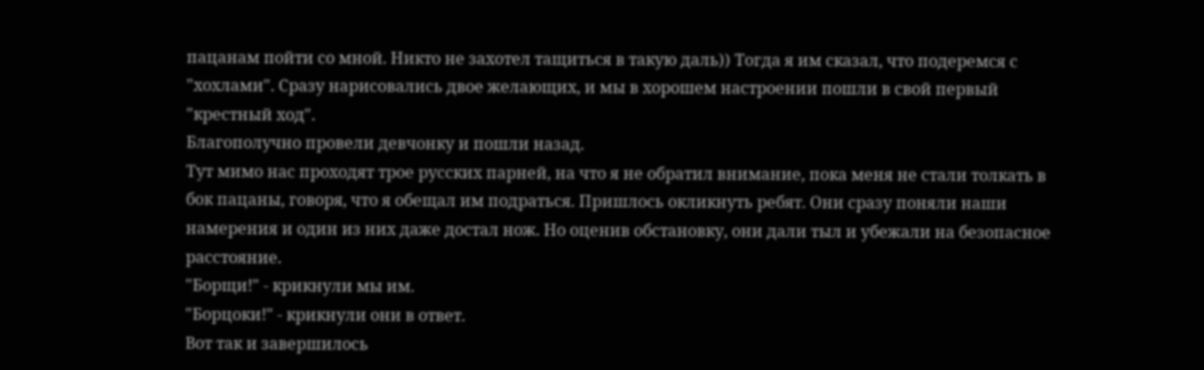пацанам пойти со мной. Никто не захотел тащиться в такую даль)) Тогда я им сказал, что подеремся с "хохлами". Сразу нарисовались двое желающих, и мы в хорошем настроении пошли в свой первый "крестный ход".
Благополучно провели девчонку и пошли назад.
Тут мимо нас проходят трое русских парней, на что я не обратил внимание, пока меня не стали толкать в бок пацаны, говоря, что я обещал им подраться. Пришлось окликнуть ребят. Они сразу поняли наши намерения и один из них даже достал нож. Но оценив обстановку, они дали тыл и убежали на безопасное расстояние.
"Борщи!" - крикнули мы им.
"Борцоки!" - крикнули они в ответ.
Вот так и завершилось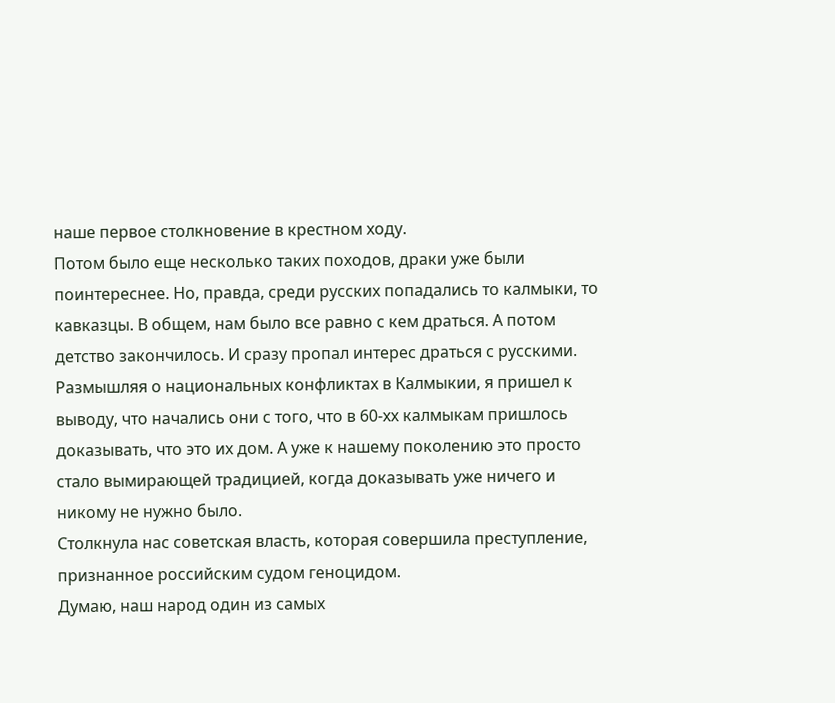наше первое столкновение в крестном ходу.
Потом было еще несколько таких походов, драки уже были поинтереснее. Но, правда, среди русских попадались то калмыки, то кавказцы. В общем, нам было все равно с кем драться. А потом детство закончилось. И сразу пропал интерес драться с русскими.
Размышляя о национальных конфликтах в Калмыкии, я пришел к выводу, что начались они с того, что в 60-хх калмыкам пришлось доказывать, что это их дом. А уже к нашему поколению это просто стало вымирающей традицией, когда доказывать уже ничего и никому не нужно было.
Столкнула нас советская власть, которая совершила преступление, признанное российским судом геноцидом.
Думаю, наш народ один из самых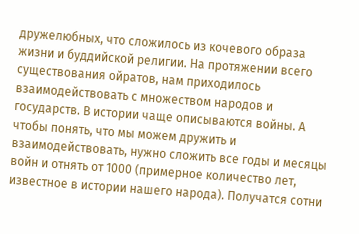дружелюбных, что сложилось из кочевого образа жизни и буддийской религии. На протяжении всего существования ойратов, нам приходилось взаимодействовать с множеством народов и государств. В истории чаще описываются войны. А чтобы понять, что мы можем дружить и взаимодействовать, нужно сложить все годы и месяцы войн и отнять от 1000 (примерное количество лет, известное в истории нашего народа). Получатся сотни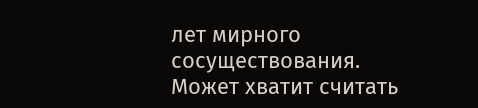лет мирного сосуществования.
Может хватит считать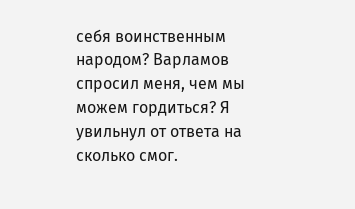себя воинственным народом? Варламов спросил меня, чем мы можем гордиться? Я увильнул от ответа на сколько смог.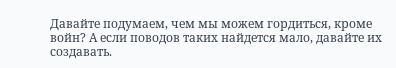Давайте подумаем, чем мы можем гордиться, кроме войн? А если поводов таких найдется мало, давайте их создавать.